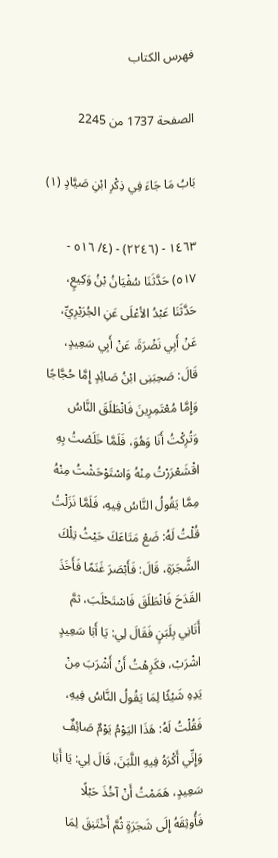فهرس الكتاب

الصفحة 1737 من 2245

بَابُ مَا جَاءَ فِي ذِكْرِ ابْنِ صَيَّادٍ (١)

١٤٦٣ - (٢٢٤٦) - (٤/ ٥١٦ - ٥١٧) حَدَّثَنَا سُفْيَانُ بْنُ وَكِيعٍ، حَدَّثَنَا عَبْدُ الأعْلَى عَنِ الجُرَيْرِيِّ، عَنْ أَبِي نَضْرَةَ، عَنْ أَبِي سَعِيدٍ، قَالَ: صَحِبَنِى ابْنُ صَائِدٍ إِمَّا حُجَّاجًا وَإِمَّا مُعْتَمِرِينَ فَانْطَلَقَ النَّاسُ وَتُرِكْتُ أَنَا وَهُوَ، فَلَمَّا خَلَصْتُ بِهِ اقْشَعْرَرْتُ مِنْهُ وَاسْتَوْحَشْتُ مِنْهُ مِمَّا يَقُولُ النَّاسُ فِيهِ، فَلَمَّا نَزَلْتُ قُلْتُ لَهُ: ضَعْ مَتَاعَكَ حَيْثُ تِلْكَ الشَّجَرَةِ، قَالَ: فَأَبْصَرَ غَنَمًا فَأَخَذَ القَدَحَ فَانْطَلَقَ فَاسْتَحْلَبَ، ثمَّ أَتَانِي بِلَبَنٍ فَقَالَ لِي: يَا أَبَا سَعِيدٍ اشْرَبْ، فكَرِهْتُ أَنْ أَشْرَبَ مِنْ يَدِهِ شَيْئًا لِمَا يَقُولُ النَّاسُ فِيهِ، فَقُلْتُ لَهُ: هَذَا اليَوْمُ يَوْمٌ صَائِفٌ وَإِنِّي أَكْرَهُ فِيهِ اللَّبَنَ، قَالَ لِي: يَا أَبَا سَعِيدٍ، هَمَمْتُ أَنْ آخُذَ حَبْلًا فَأُوثِقَهُ إِلَى شَجَرَةٍ ثُمَّ أَخْتَنِقَ لِمَا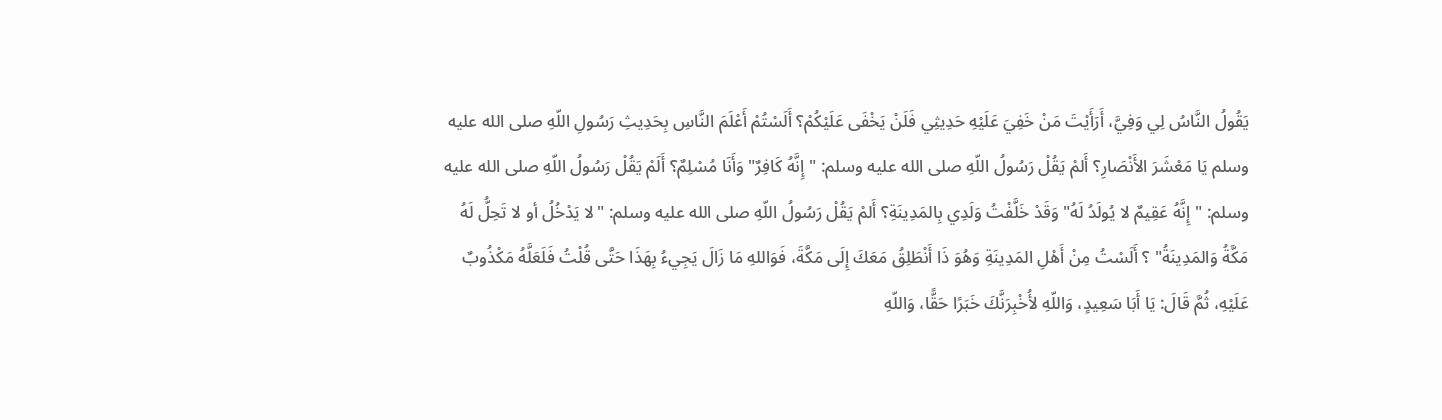يَقُولُ النَّاسُ لِي وَفِيَّ، أَرَأَيْتَ مَنْ خَفِيَ عَلَيْهِ حَدِيثِي فَلَنْ يَخْفَى عَلَيْكُمْ؟ أَلَسْتُمْ أَعْلَمَ النَّاسِ بِحَدِيثِ رَسُولِ اللّهِ صلى الله عليه وسلم يَا مَعْشَرَ الأَنْصَارِ؟ أَلمْ يَقُلْ رَسُولُ اللّهِ صلى الله عليه وسلم: "إِنَّهُ كَافِرٌ" وَأَنَا مُسْلِمٌ؟ أَلَمْ يَقُلْ رَسُولُ اللّهِ صلى الله عليه وسلم: "إِنَّهُ عَقِيمٌ لا يُولَدُ لَهُ" وَقَدْ خَلَّفْتُ وَلَدِي بِالمَدِينَةِ؟ أَلمْ يَقُلْ رَسُولُ اللّهِ صلى الله عليه وسلم: "لا يَدْخُلُ أو لا تَحِلُّ لَهُ مَكَّةُ وَالمَدِينَةُ" ؟ أَلَسْتُ مِنْ أَهْلِ المَدِينَةِ وَهُوَ ذَا أَنْطَلِقُ مَعَكَ إِلَى مَكَّةَ، فَوَاللهِ مَا زَالَ يَجِيءُ بِهَذَا حَتَّى قُلْتُ فَلَعَلَّهُ مَكْذُوبٌ عَلَيْهِ، ثُمَّ قَالَ: يَا أَبَا سَعِيدٍ، وَاللّهِ لأُخْبِرَنَّكَ خَبَرًا حَقًّا، وَاللّهِ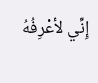إِنِّي لأعْرِفُهُ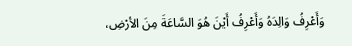وَأَعْرِفُ وَالِدَهُ وَأَعْرِفُ أَيْنَ هُوَ السَّاعَةَ مِنَ الأرْضِ،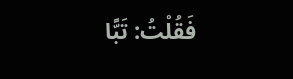فَقُلْتُ: تَبًّا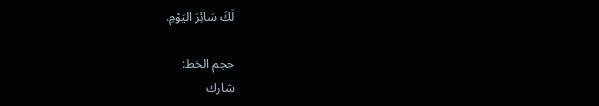لَكَ سَائِرَ اليَوْمِ.

حجم الخط:
شارك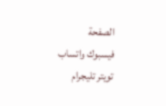الصفحة
فيسبوك واتساب تويتر تليجرام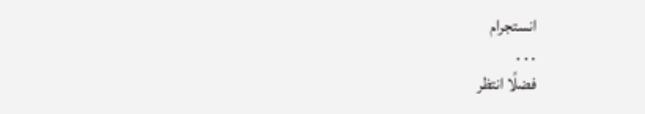انستجرام
. . .
فضلًا انتظر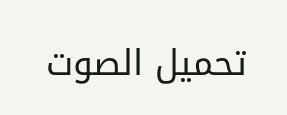تحميل الصوت